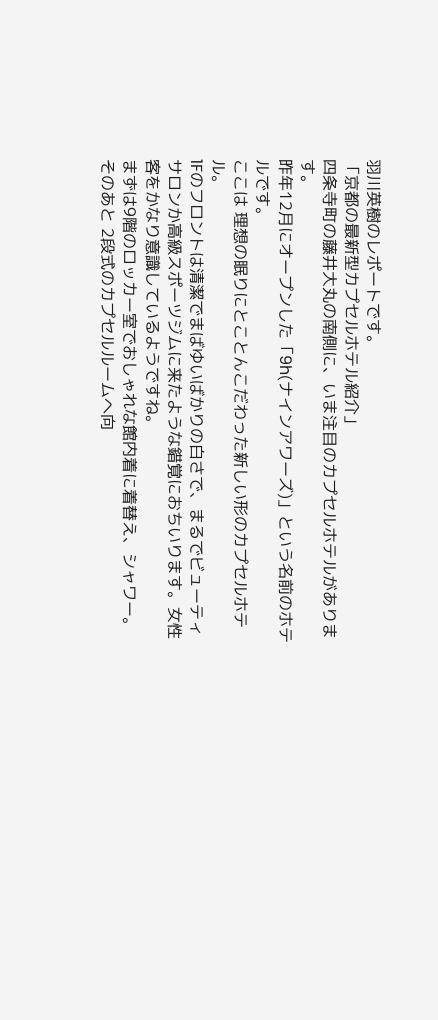羽川英樹のレポートです。
「京都の最新型カプセルホテル紹介」
四条寺町の藤井大丸の南側に、いま注目のカプセルホテルがあります。
昨年12月にオープンした「9h(ナインアワーズ)」という名前のホテルです。
ここは 理想の眠りにとことんこだわった新しい形のカプセルホテル。
1Fのフロントは清潔でまばゆいばかりの白さで、まるでビューティサロンか高級スポーツジムに来たような錯覚におちいります。女性客をかなり意識しているようですね。
まずは9階のロッカー室でおしゃれな館内着に着替え、シャワー。
そのあと 2段式のカプセルルームへ向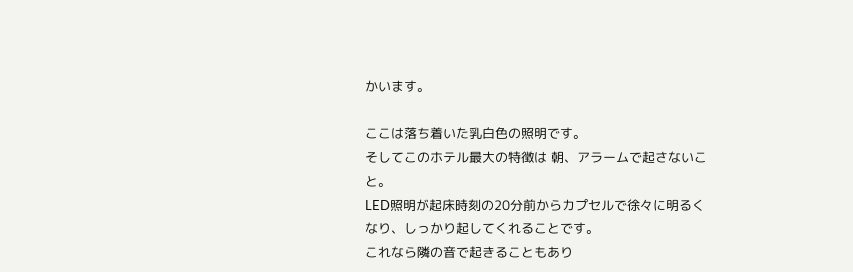かいます。

ここは落ち着いた乳白色の照明です。
そしてこのホテル最大の特徴は 朝、アラームで起さないこと。
LED照明が起床時刻の20分前からカプセルで徐々に明るくなり、しっかり起してくれることです。
これなら隣の音で起きることもあり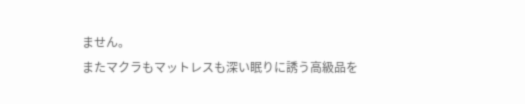ません。
またマクラもマットレスも深い眠りに誘う高級品を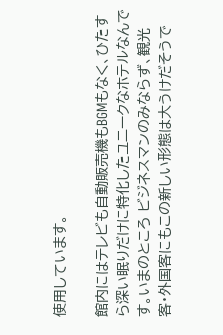使用しています。

館内にはテレビも自動販売機もBGMもなく、ひたすら深い眠りだけに特化したユニークなホテルなんです。いまのところ ビジネスマンのみならず、観光客・外国客にもこの新しい形態は大うけだそうで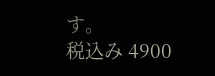す。
税込み 4900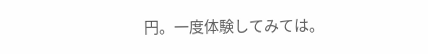円。一度体験してみては。